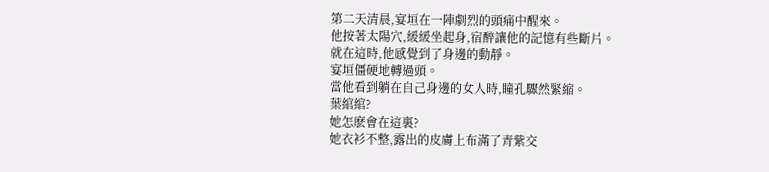第二天清晨,宴垣在一陣劇烈的頭痛中醒來。
他按著太陽穴,緩緩坐起身,宿醉讓他的記憶有些斷片。
就在這時,他感覺到了身邊的動靜。
宴垣僵硬地轉過頭。
當他看到躺在自己身邊的女人時,瞳孔驟然緊縮。
葉綰綰?
她怎麽會在這裏?
她衣衫不整,露出的皮膚上布滿了青紫交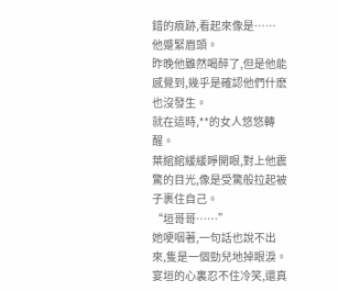錯的痕跡,看起來像是……
他蹙緊眉頭。
昨晚他雖然喝醉了,但是他能感覺到,幾乎是確認他們什麽也沒發生。
就在這時,**的女人悠悠轉醒。
葉綰綰緩緩睜開眼,對上他震驚的目光,像是受驚般拉起被子裹住自己。
“垣哥哥……”
她哽咽著,一句話也說不出來,隻是一個勁兒地掉眼淚。
宴垣的心裏忍不住冷笑,還真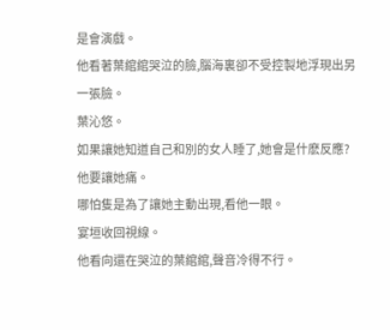是會演戲。
他看著葉綰綰哭泣的臉,腦海裏卻不受控製地浮現出另一張臉。
葉沁悠。
如果讓她知道自己和別的女人睡了,她會是什麽反應?
他要讓她痛。
哪怕隻是為了讓她主動出現,看他一眼。
宴垣收回視線。
他看向還在哭泣的葉綰綰,聲音冷得不行。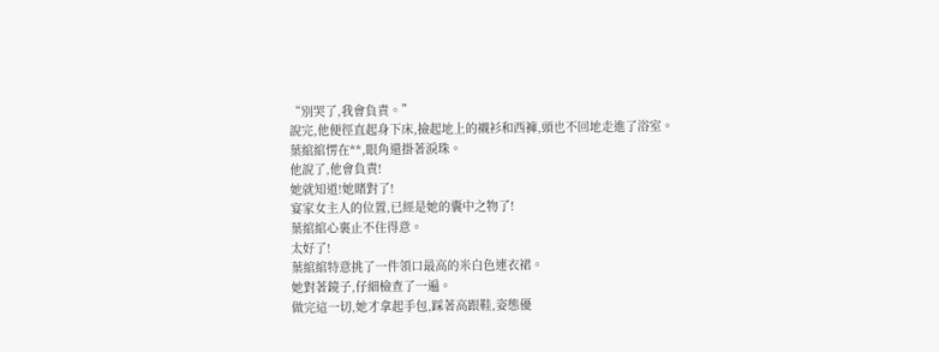“別哭了,我會負責。”
說完,他便徑直起身下床,撿起地上的襯衫和西褲,頭也不回地走進了浴室。
葉綰綰愣在**,眼角還掛著淚珠。
他說了,他會負責!
她就知道!她賭對了!
宴家女主人的位置,已經是她的囊中之物了!
葉綰綰心裏止不住得意。
太好了!
葉綰綰特意挑了一件領口最高的米白色連衣裙。
她對著鏡子,仔細檢查了一遍。
做完這一切,她才拿起手包,踩著高跟鞋,姿態優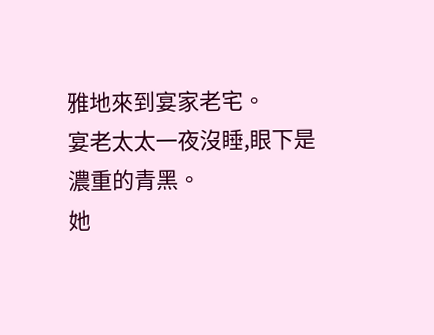雅地來到宴家老宅。
宴老太太一夜沒睡,眼下是濃重的青黑。
她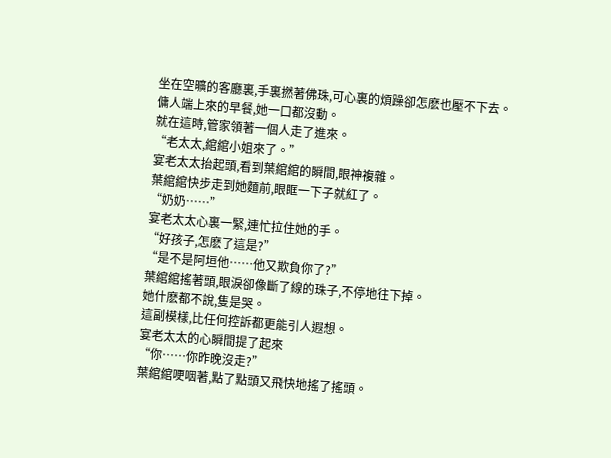坐在空曠的客廳裏,手裏撚著佛珠,可心裏的煩躁卻怎麽也壓不下去。
傭人端上來的早餐,她一口都沒動。
就在這時,管家領著一個人走了進來。
“老太太,綰綰小姐來了。”
宴老太太抬起頭,看到葉綰綰的瞬間,眼神複雜。
葉綰綰快步走到她麵前,眼眶一下子就紅了。
“奶奶……”
宴老太太心裏一緊,連忙拉住她的手。
“好孩子,怎麽了這是?”
“是不是阿垣他……他又欺負你了?”
葉綰綰搖著頭,眼淚卻像斷了線的珠子,不停地往下掉。
她什麽都不說,隻是哭。
這副模樣,比任何控訴都更能引人遐想。
宴老太太的心瞬間提了起來
“你……你昨晚沒走?”
葉綰綰哽咽著,點了點頭又飛快地搖了搖頭。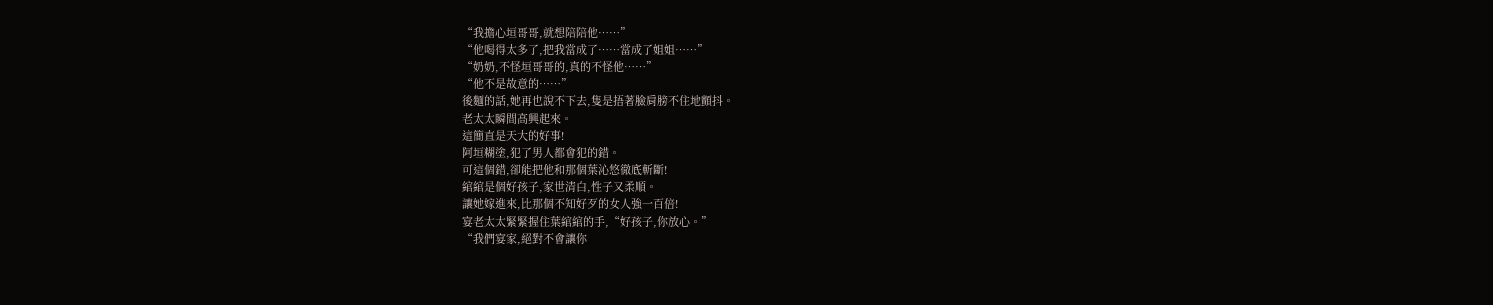“我擔心垣哥哥,就想陪陪他……”
“他喝得太多了,把我當成了……當成了姐姐……”
“奶奶,不怪垣哥哥的,真的不怪他……”
“他不是故意的……”
後麵的話,她再也說不下去,隻是捂著臉肩膀不住地顫抖。
老太太瞬間高興起來。
這簡直是天大的好事!
阿垣糊塗,犯了男人都會犯的錯。
可這個錯,卻能把他和那個葉沁悠徹底斬斷!
綰綰是個好孩子,家世清白,性子又柔順。
讓她嫁進來,比那個不知好歹的女人強一百倍!
宴老太太緊緊握住葉綰綰的手,“好孩子,你放心。”
“我們宴家,絕對不會讓你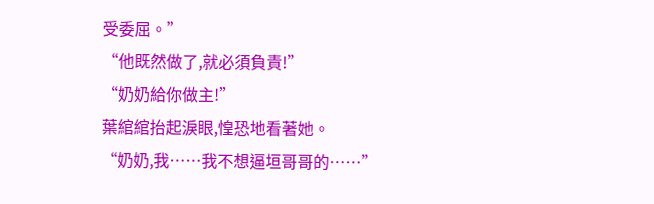受委屈。”
“他既然做了,就必須負責!”
“奶奶給你做主!”
葉綰綰抬起淚眼,惶恐地看著她。
“奶奶,我……我不想逼垣哥哥的……”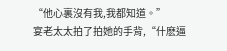“他心裏沒有我,我都知道。”
宴老太太拍了拍她的手背,“什麽逼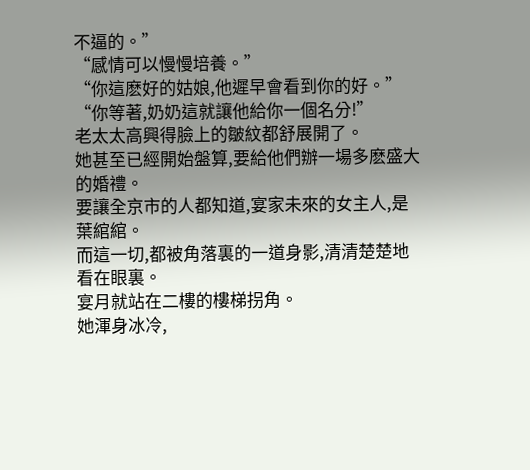不逼的。”
“感情可以慢慢培養。”
“你這麽好的姑娘,他遲早會看到你的好。”
“你等著,奶奶這就讓他給你一個名分!”
老太太高興得臉上的皺紋都舒展開了。
她甚至已經開始盤算,要給他們辦一場多麽盛大的婚禮。
要讓全京市的人都知道,宴家未來的女主人,是葉綰綰。
而這一切,都被角落裏的一道身影,清清楚楚地看在眼裏。
宴月就站在二樓的樓梯拐角。
她渾身冰冷,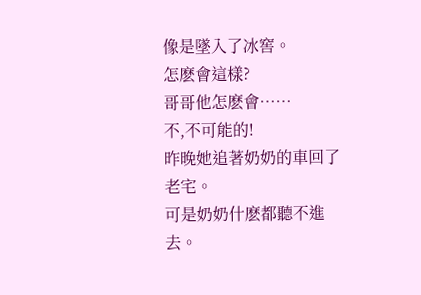像是墜入了冰窖。
怎麽會這樣?
哥哥他怎麽會……
不,不可能的!
昨晚她追著奶奶的車回了老宅。
可是奶奶什麽都聽不進去。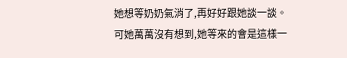她想等奶奶氣消了,再好好跟她談一談。
可她萬萬沒有想到,她等來的會是這樣一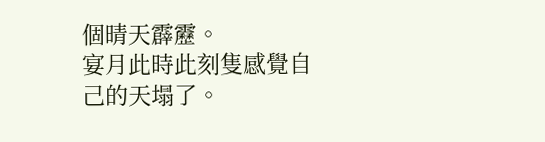個晴天霹靂。
宴月此時此刻隻感覺自己的天塌了。